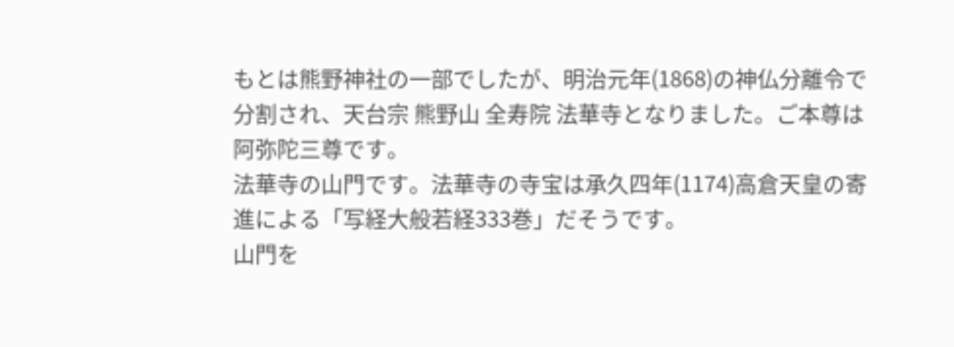もとは熊野神社の一部でしたが、明治元年(1868)の神仏分離令で分割され、天台宗 熊野山 全寿院 法華寺となりました。ご本尊は阿弥陀三尊です。
法華寺の山門です。法華寺の寺宝は承久四年(1174)高倉天皇の寄進による「写経大般若経333巻」だそうです。
山門を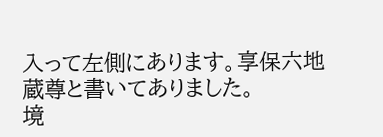入って左側にあります。享保六地蔵尊と書いてありました。
境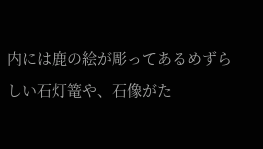内には鹿の絵が彫ってあるめずらしい石灯篭や、石像がた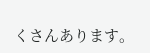くさんあります。